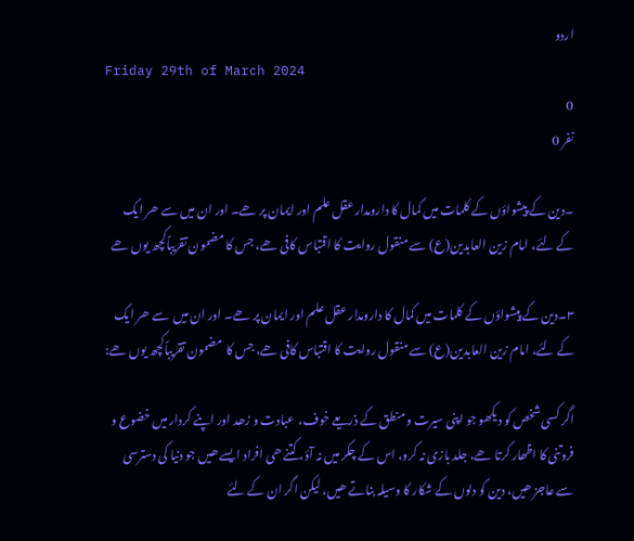اردو
Friday 29th of March 2024
0
نفر 0

۔دین کے پیشواؤں کے کلمات میں کمال کا دارومدار عقل علم اور ایمان پر ھے۔ اور ان میں سے ھر ایک کے لئے، امام زین العابدین(ع) سے منقول روایت کا اقتباس کافی ھے، جس کا مضمون تقریباًکچھ یوں ھے

۳۔دین کے پیشواؤں کے کلمات میں کمال کا دارومدار عقل علم اور ایمان پر ھے۔ اور ان میں  سے ھر ایک کے لئے، امام زین العابدین(ع) سے منقول روایت کا اقتباس کافی ھے، جس کا  مضمون تقریباًکچھ یوں ھے:

اگر کسی شخص کو دیکھو جو اپنی سیرت و منطق کے ذریعے خوف،  عبادت و زھد اور اپنے کردار میں خضوع و فروتنی کا اظھار کرتا ھے، جلد بازی نہ کرو، اس کے چکر میں نہ آؤ، کتنے ھی افراد ایسے ھیں جو دنیا کی دسترسی سے عاجز ھیں، دین کو دلوں کے شکار کا وسیلہ بناتے ھیں، لیکن اگر ان کے لئے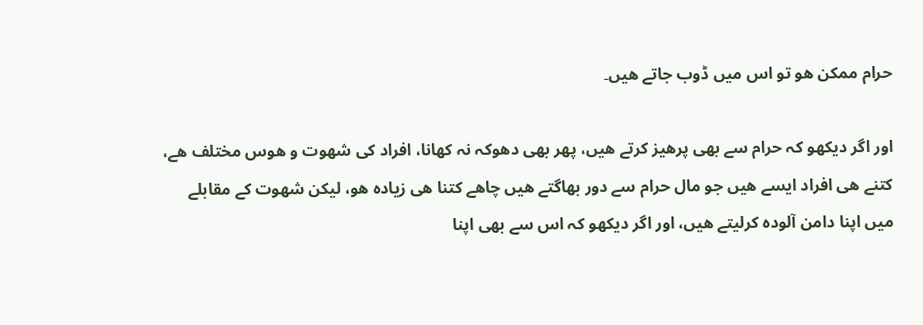حرام ممکن هو تو اس میں ڈوب جاتے ھیں۔

اور اگر دیکھو کہ حرام سے بھی پرھیز کرتے ھیں، پھر بھی دھوکہ نہ کھانا، افراد کی شهوت و هوس مختلف ھے، کتنے ھی افراد ایسے ھیں جو مال حرام سے دور بھاگتے ھیں چاھے کتنا ھی زیادہ هو، لیکن شهوت کے مقابلے میں اپنا دامن آلودہ کرلیتے ھیں، اور اگر دیکھو کہ اس سے بھی اپنا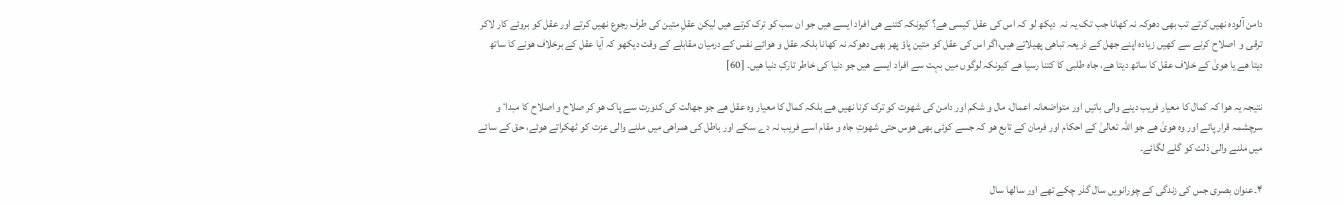دامن آلودہ نھیں کرتے تب بھی دھوکہ نہ کھانا جب تک یہ نہ  دیکھ لو کہ اس کی عقل کیسی ھے؟ کیونکہ کتنے ھی افراد ایسے ھیں جو ان سب کو ترک کرتے ھیں لیکن عقلِ متین کی طرف رجوع نھیں کرتے اور عقل کو بروئے کار لاکر ترقی و  اصلاح کرنے سے کھیں زیادہ اپنے جھل کے ذریعہ تباھی پھیلاتے ھیں،اگر اس کی عقل کو متین پاؤ پھر بھی دھوکہ نہ کھانا بلکہ عقل و هوائے نفس کے درمیان مقابلے کے وقت دیکھو کہ آیا عقل کے برخلاف هونے کا ساتھ دیتا ھے یا هویٰ کے خلاف عقل کا ساتھ دیتا ھے، جاہ طلبی کا کتنا رسیا ھے کیونکہ لوگوں میں بہت سے افراد ایسے ھیں جو دنیا کی خاطر تارکِ دنیا ھیں۔ [60]

نتیجہ یہ هوا کہ کمال کا معیار فریب دینے والی باتیں اور متواضعانہ اعمال، مال و شکم اور دامن کی شهوت کو ترک کرنا نھیں ھے بلکہ کمال کا معیار وہ عقل ھے جو جھالت کی کدورت سے پاک هو کر صلاح و اصلاح کا مبداٴ و سرچشمہ قرار پائے اور وہ هویٰ ھے جو اللہ تعالیٰ کے احکام اور فرمان کے تابع هو کہ جسے کوئی بھی هوس حتی شهوتِ جاہ و مقام اسے فریب نہ دے سکے اور باطل کی ھمراھی میں ملنے والی عزت کو ٹھکراتے هوئے، حق کے سائے میں ملنے والی ذلت کو گلے لگائے۔

۴۔عنوان بصری جس کی زندگی کے چورانویں سال گذر چکے تھے اور سالھا سال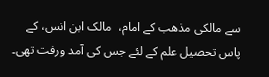سے مالکی مذھب کے امام،  مالک ابن انس، کے پاس تحصیل علم کے لئے جس کی آمد ورفت تھی۔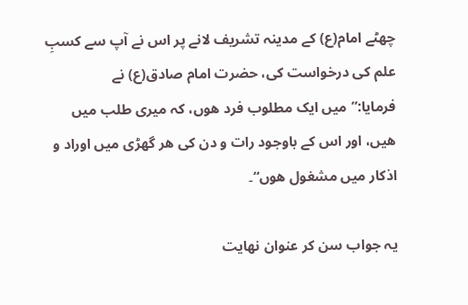چھٹے امام(ع) کے مدینہ تشریف لانے پر اس نے آپ سے کسبِ علم کی درخواست کی، حضرت امام صادق(ع) نے فرمایا:”میں ایک مطلوب فرد هوں، کہ میری طلب میں ھیں، اور اس کے باوجود رات و دن کی ھر گھڑی میں اوراد و  اذکار میں مشغول هوں“۔

یہ جواب سن کر عنوان نھایت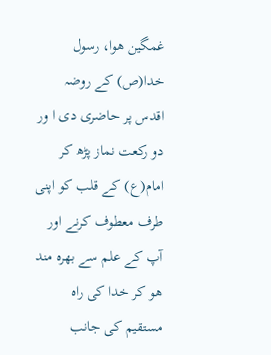غمگین هوا، رسول خدا(ص) کے روضہ اقدس پر حاضری دی ا ور دو رکعت نماز پڑھ کر امام(ع) کے قلب کو اپنی طرف معطوف کرنے اور آپ کے علم سے بھرہ مند هو کر خدا کی راہ مستقیم کی جانب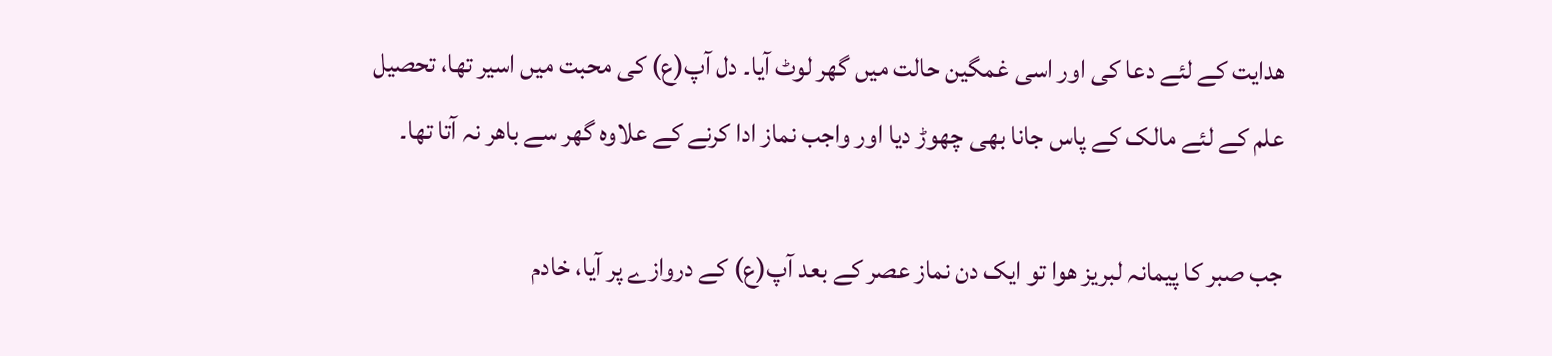ھدایت کے لئے دعا کی اور اسی غمگین حالت میں گھر لوٹ آیا۔ دل آپ(ع) کی محبت میں اسیر تھا، تحصیل علم کے لئے مالک کے پاس جانا بھی چھوڑ دیا اور واجب نماز ادا کرنے کے علاوہ گھر سے باھر نہ آتا تھا۔

جب صبر کا پیمانہ لبریز هوا تو ایک دن نماز عصر کے بعد آپ(ع) کے دروازے پر آیا، خادم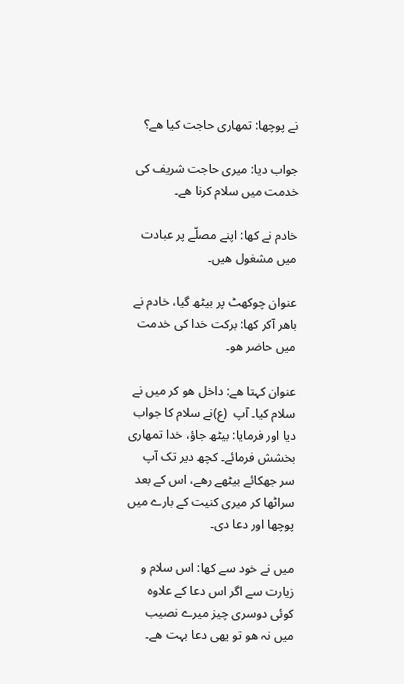نے پوچھا: تمھاری حاجت کیا ھے؟

جواب دیا: میری حاجت شریف کی خدمت میں سلام کرنا ھے۔

خادم نے کھا: اپنے مصلّے پر عبادت میں مشغول ھیں۔

عنوان چوکھٹ پر بیٹھ گیا، خادم نے باھر آکر کھا: برکت خدا کی خدمت میں حاضر هو۔

عنوان کہتا ھے: داخل هو کر میں نے سلام کیا۔ آپ  (ع)نے سلام کا جواب دیا اور فرمایا: بیٹھ جاؤ، خدا تمھاری بخشش فرمائے۔ کچھ دیر تک آپ سر جھکائے بیٹھے رھے، اس کے بعد سراٹھا کر میری کنیت کے بارے میں پوچھا اور دعا دی۔

میں نے خود سے کھا: اس سلام و زیارت سے اگر اس دعا کے علاوہ کوئی دوسری چیز میرے نصیب میں نہ هو تو یھی دعا بہت ھے۔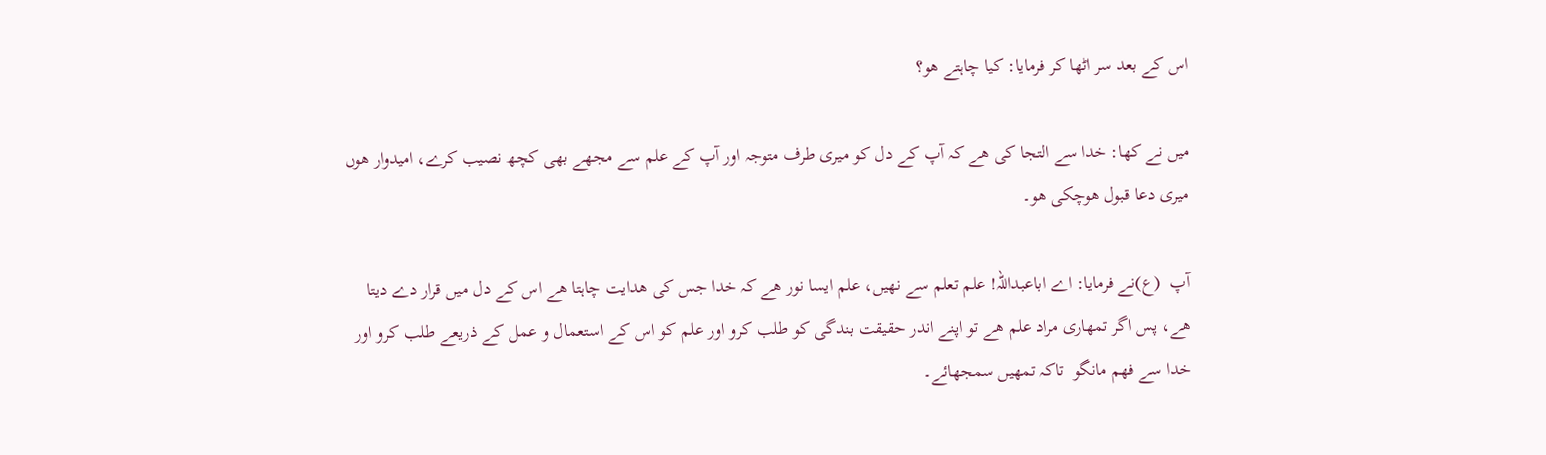اس کے بعد سر اٹھا کر فرمایا: کیا چاہتے هو؟

میں نے کھا: خدا سے التجا کی ھے کہ آپ کے دل کو میری طرف متوجہ اور آپ کے علم سے مجھے بھی کچھ نصیب کرے، امیدوار هوں میری دعا قبول هوچکی هو۔

آپ  (ع)نے فرمایا: اے اباعبداللہ! علم تعلم سے نھیں، علم ایسا نور ھے کہ خدا جس کی ھدایت چاہتا ھے اس کے دل میں قرار دے دیتا ھے، پس اگر تمھاری مراد علم ھے تو اپنے اندر حقیقت بندگی کو طلب کرو اور علم کو اس کے استعمال و عمل کے ذریعے طلب کرو اور خدا سے فھم مانگو  تاکہ تمھیں سمجھائے۔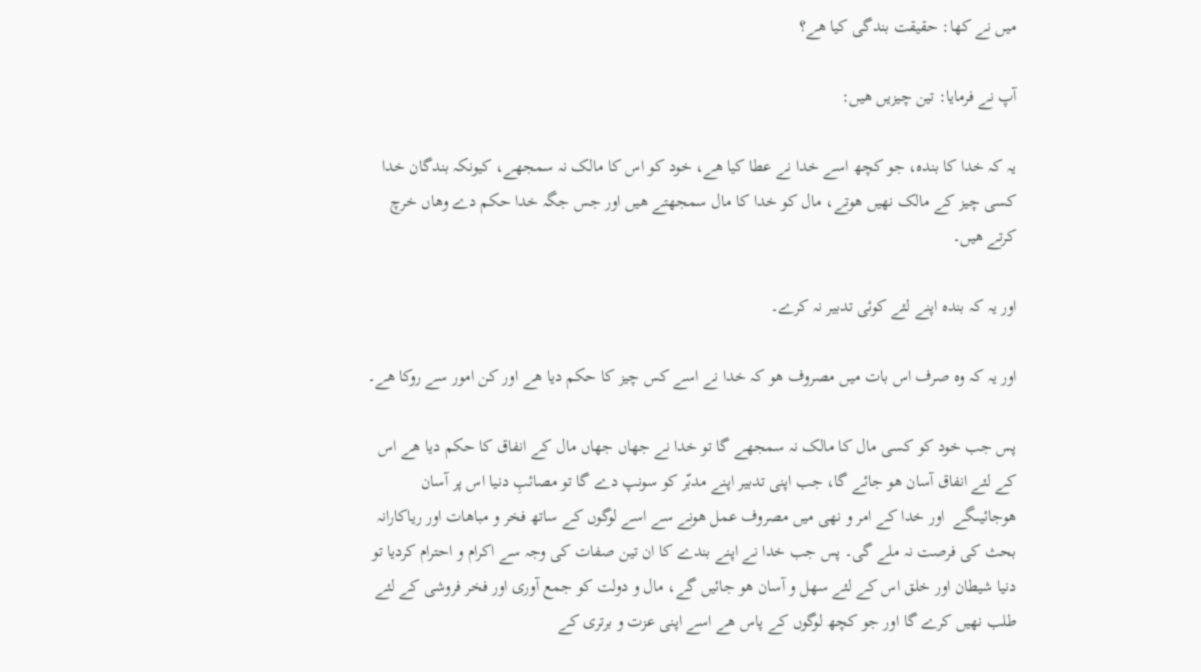میں نے کھا: حقیقت بندگی کیا ھے؟

آپ نے فرمایا: تین چیزیں ھیں:

یہ کہ خدا کا بندہ، جو کچھ اسے خدا نے عطا کیا ھے، خود کو اس کا مالک نہ سمجھے، کیونکہ بندگان خدا کسی چیز کے مالک نھیں هوتے، مال کو خدا کا مال سمجھتے ھیں اور جس جگہ خدا حکم دے وھاں خرچ کرتے ھیں۔

اور یہ کہ بندہ اپنے لئے کوئی تدبیر نہ کرے۔

اور یہ کہ وہ صرف اس بات میں مصروف هو کہ خدا نے اسے کس چیز کا حکم دیا ھے اور کن امور سے روکا ھے۔

پس جب خود کو کسی مال کا مالک نہ سمجھے گا تو خدا نے جھاں جھاں مال کے انفاق کا حکم دیا ھے اس کے لئے انفاق آسان هو جائے گا، جب اپنی تدبیر اپنے مدبّر کو سونپ دے گا تو مصائبِ دنیا اس پر آسان هوجائیںگے  اور خدا کے امر و نھی میں مصروف عمل هونے سے اسے لوگوں کے ساتھ فخر و مباھات اور ریاکارانہ بحث کی فرصت نہ ملے گی۔ پس جب خدا نے اپنے بندے کا ان تین صفات کی وجہ سے اکرام و احترام کردیا تو دنیا شیطان اور خلق اس کے لئے سھل و آسان هو جائیں گے، مال و دولت کو جمع آوری اور فخر فروشی کے لئے طلب نھیں کرے گا اور جو کچھ لوگوں کے پاس ھے اسے اپنی عزت و برتری کے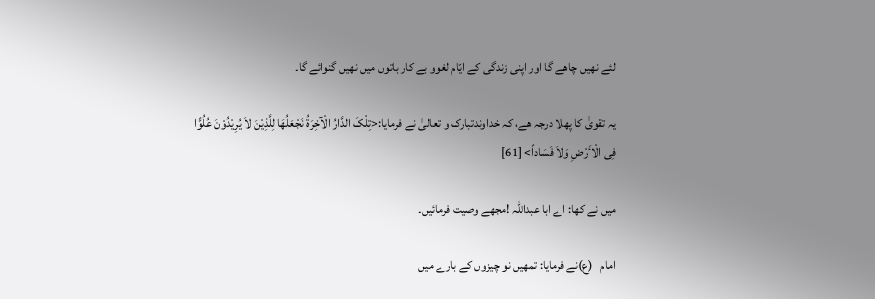لئے نھیں چاھے گا اور اپنی زندگی کے ایّام لغوو بے کار باتوں میں نھیں گنوائے گا۔

یہ تقویٰ کا پھلا درجہ ھے، کہ خداوندتبارک و تعالیٰ نے فرمایا:<تِلْکَ الدَّارُ الْآخِرَةُ نَجْعَلُھَا لِلَّذِیْنَ لاَ یُرِیْدُوْنَ عُلُوًّا فِی الْاٴَرْضِ وَلاَ فَسَاداً> [61]

میں نے کھا: اے ابا عبداللہ !مجھے وصیت فرمائیں۔

امام   (ع)نے فرمایا: تمھیں نو چیزوں کے بارے میں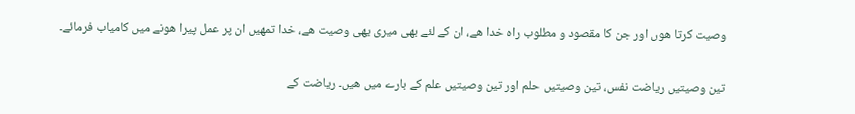وصیت کرتا هوں اور جن کا مقصود و مطلوب راہ خدا ھے، ان کے لئے بھی میری یھی وصیت ھے، خدا تمھیں ان پر عمل پیرا هونے میں کامیاب فرمائے۔

تین وصیتیں ریاضت نفس، تین وصیتیں حلم اور تین وصیتیں علم کے بارے میں ھیں۔ ریاضت کے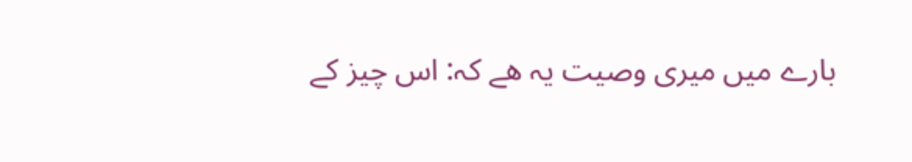بارے میں میری وصیت یہ ھے کہ: اس چیز کے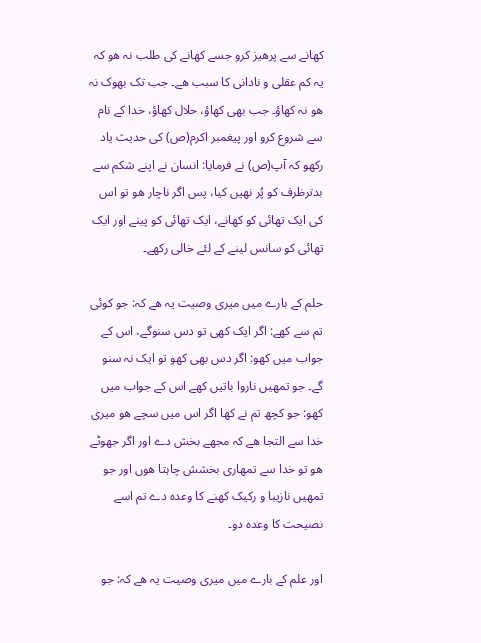کھانے سے پرھیز کرو جسے کھانے کی طلب نہ هو کہ یہ کم عقلی و نادانی کا سبب ھے۔ جب تک بھوک نہ هو نہ کھاؤ۔ جب بھی کھاؤ، حلال کھاؤ، خدا کے نام سے شروع کرو اور پیغمبر اکرم(ص) کی حدیث یاد رکھو کہ آپ(ص) نے فرمایا: انسان نے اپنے شکم سے بدترظرف کو پُر نھیں کیا، پس اگر ناچار هو تو اس کی ایک تھائی کو کھانے، ایک تھائی کو پینے اور ایک تھائی کو سانس لینے کے لئے خالی رکھے۔

حلم کے بارے میں میری وصیت یہ ھے کہ: جو کوئی تم سے کھے: اگر ایک کھی تو دس سنوگے، اس کے جواب میں کهو: اگر دس بھی کهو تو ایک نہ سنو گے۔ جو تمھیں ناروا باتیں کھے اس کے جواب میں کهو: جو کچھ تم نے کھا اگر اس میں سچے هو میری خدا سے التجا ھے کہ مجھے بخش دے اور اگر جھوٹے هو تو خدا سے تمھاری بخشش چاہتا هوں اور جو تمھیں نازیبا و رکیک کھنے کا وعدہ دے تم اسے نصیحت کا وعدہ دو۔

اور علم کے بارے میں میری وصیت یہ ھے کہ: جو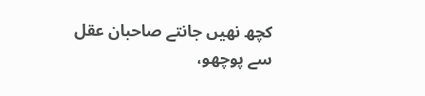کچھ نھیں جانتے صاحبان عقل سے پوچھو،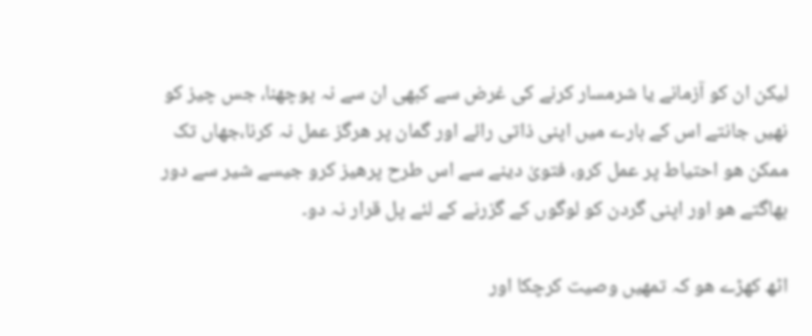لیکن ان کو آزمانے یا شرمسار کرنے کی غرض سے کبھی ان سے نہ پوچھنا، جس چیز کو نھیں جانتے اس کے بارے میں اپنی ذاتی رائے اور گمان پر ھرگز عمل نہ کرنا،جھاں تک ممکن هو احتیاط پر عمل کرو، فتویٰ دینے سے اس طرح پرھیز کرو جیسے شیر سے دور بھاگتے هو اور اپنی گردن کو لوگوں کے گزرنے کے لئے پل قرار نہ دو۔

اٹھ کھڑے هو کہ تمھیں وصیت کرچکا اور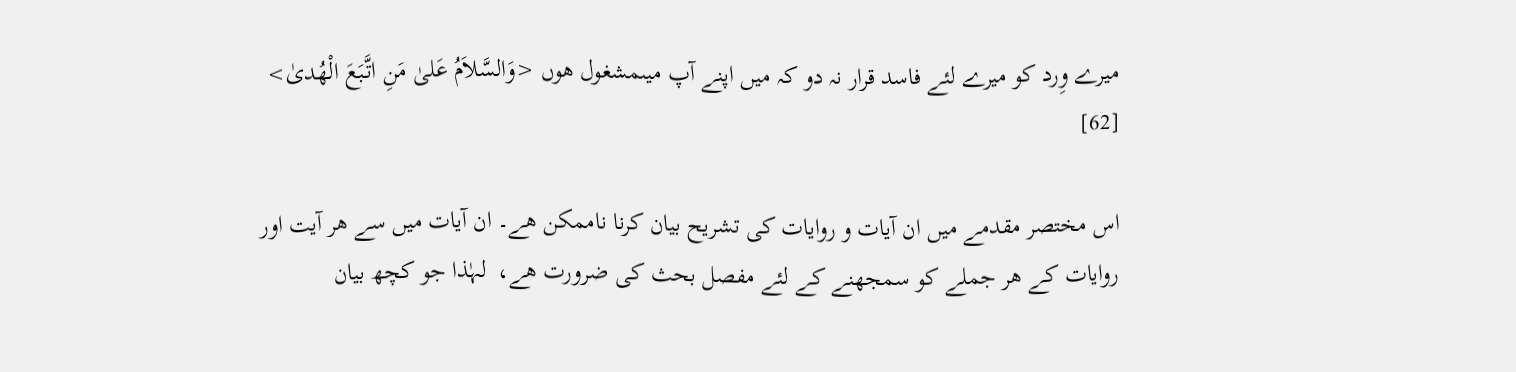میرے وِرد کو میرے لئے فاسد قرار نہ دو کہ میں اپنے آپ میںمشغول هوں <وَالسَّلاَمُ عَلیٰ مَنِ اتَّبَعَ الْھُدیٰ> [62]

اس مختصر مقدمے میں ان آیات و روایات کی تشریح بیان کرنا ناممکن ھے۔ ان آیات میں سے ھر آیت اور روایات کے ھر جملے کو سمجھنے کے لئے مفصل بحث کی ضرورت ھے،  لہٰذا جو کچھ بیان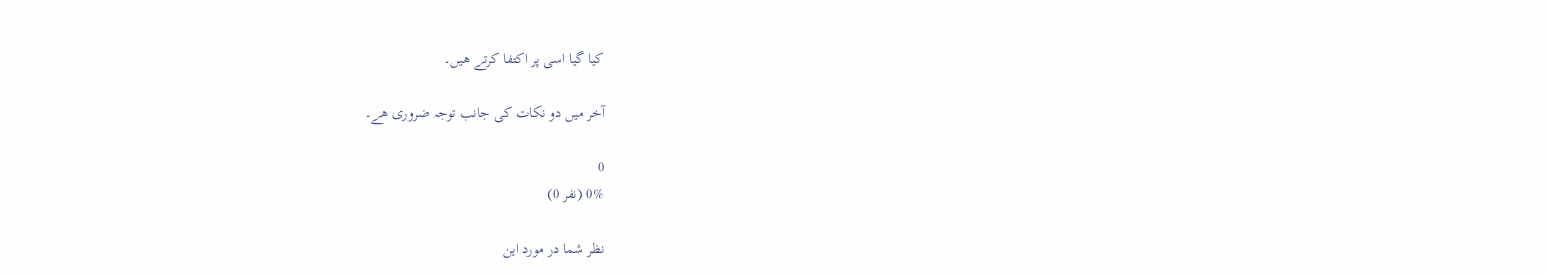کیا گیا اسی پر اکتفا کرتے ھیں۔

آخر میں دو نکات کی جانب توجہ ضروری ھے۔

0
0% (نفر 0)

نظر شما در مورد این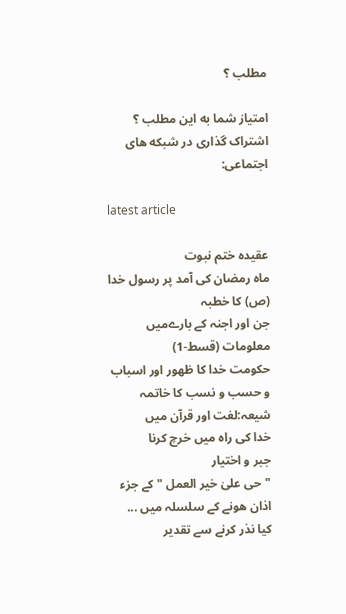مطلب ؟

امتیاز شما به این مطلب ؟
اشتراک گذاری در شبکه های اجتماعی:

latest article

عقیدہ ختم نبوت
ماہ رمضان کی آمد پر رسول خدا (ص) کا خطبہ
جن اور اجنہ کے بارےمیں معلومات (قسط-1)
حکومت خدا کا ظھور اور اسباب و حسب و نسب کا خاتمہ
شیعہ:لغت اور قرآن میں
خدا کی راہ میں خرچ کرنا
جبر و اختیار
"حی علیٰ خیر العمل " كے جزء اذان ھونے كے سلسلہ میں ...
کیا نذر کرنے سے تقدیر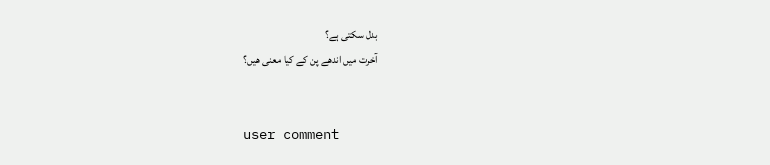بدل سکتی ہے؟
آخرت میں اندھے پن کے کیا معنی هیں؟


user comment